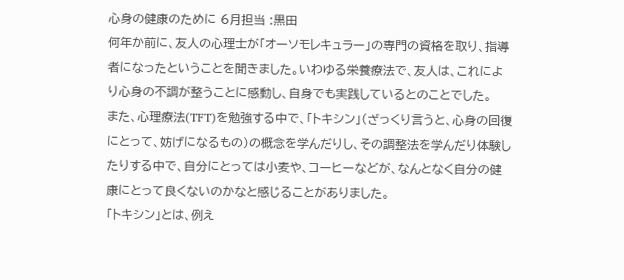心身の健康のために 6月担当 :黒田
何年か前に、友人の心理士が「オーソモレキュラー」の専門の資格を取り、指導者になったということを聞きました。いわゆる栄養療法で、友人は、これにより心身の不調が整うことに感動し、自身でも実践しているとのことでした。
また、心理療法(TFT)を勉強する中で、「トキシン」(ざっくり言うと、心身の回復にとって、妨げになるもの)の概念を学んだりし、その調整法を学んだり体験したりする中で、自分にとっては小麦や、コーヒーなどが、なんとなく自分の健康にとって良くないのかなと感じることがありました。
「トキシン」とは、例え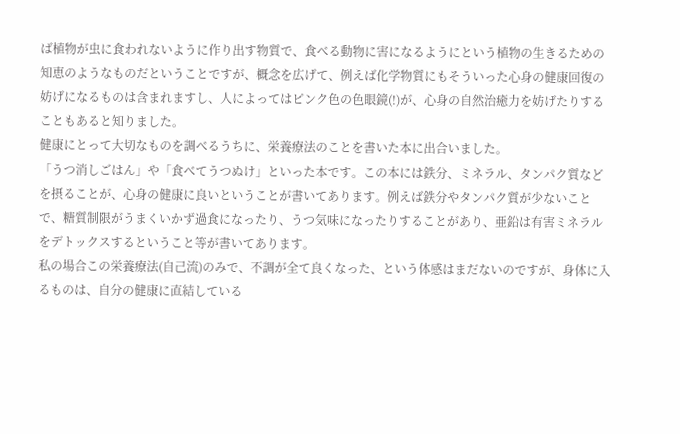ば植物が虫に食われないように作り出す物質で、食べる動物に害になるようにという植物の生きるための知恵のようなものだということですが、概念を広げて、例えば化学物質にもそういった心身の健康回復の妨げになるものは含まれますし、人によってはピンク色の色眼鏡(!)が、心身の自然治癒力を妨げたりすることもあると知りました。
健康にとって大切なものを調べるうちに、栄養療法のことを書いた本に出合いました。
「うつ消しごはん」や「食べてうつぬけ」といった本です。この本には鉄分、ミネラル、タンパク質などを摂ることが、心身の健康に良いということが書いてあります。例えば鉄分やタンパク質が少ないことで、糖質制限がうまくいかず過食になったり、うつ気味になったりすることがあり、亜鉛は有害ミネラルをデトックスするということ等が書いてあります。
私の場合この栄養療法(自己流)のみで、不調が全て良くなった、という体感はまだないのですが、身体に入るものは、自分の健康に直結している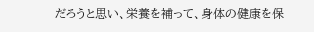だろうと思い、栄養を補って、身体の健康を保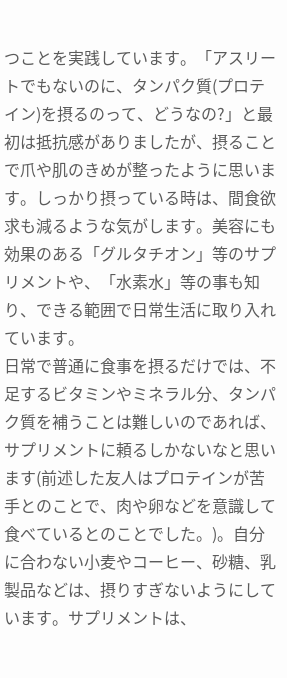つことを実践しています。「アスリートでもないのに、タンパク質(プロテイン)を摂るのって、どうなの?」と最初は抵抗感がありましたが、摂ることで爪や肌のきめが整ったように思います。しっかり摂っている時は、間食欲求も減るような気がします。美容にも効果のある「グルタチオン」等のサプリメントや、「水素水」等の事も知り、できる範囲で日常生活に取り入れています。
日常で普通に食事を摂るだけでは、不足するビタミンやミネラル分、タンパク質を補うことは難しいのであれば、サプリメントに頼るしかないなと思います(前述した友人はプロテインが苦手とのことで、肉や卵などを意識して食べているとのことでした。)。自分に合わない小麦やコーヒー、砂糖、乳製品などは、摂りすぎないようにしています。サプリメントは、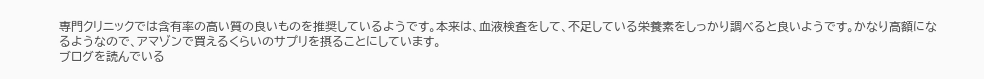専門クリニックでは含有率の高い質の良いものを推奨しているようです。本来は、血液検査をして、不足している栄養素をしっかり調べると良いようです。かなり高額になるようなので、アマゾンで買えるくらいのサプリを摂ることにしています。
ブログを読んでいる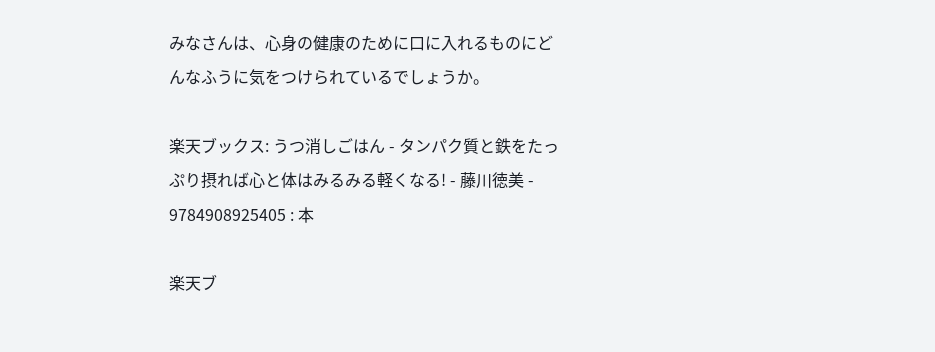みなさんは、心身の健康のために口に入れるものにどんなふうに気をつけられているでしょうか。

楽天ブックス: うつ消しごはん - タンパク質と鉄をたっぷり摂れば心と体はみるみる軽くなる! - 藤川徳美 - 9784908925405 : 本

楽天ブ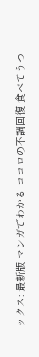ックス: 最新版 マンガでわかる ココロの不調回復 食べてうつ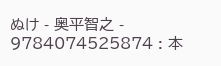ぬけ - 奥平智之 - 9784074525874 : 本